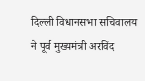दिल्ली विधानसभा सचिवालय ने पूर्व मुख्यमंत्री अरविंद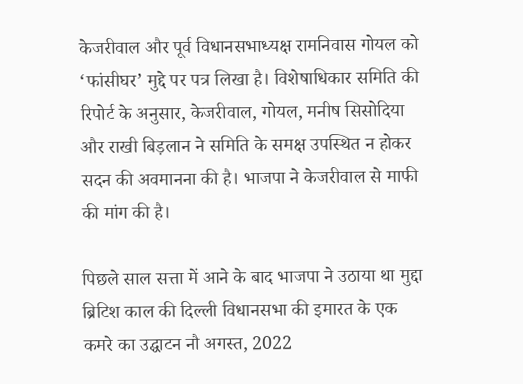केजरीवाल और पूर्व विधानसभाध्यक्ष रामनिवास गोयल को ‘फांसीघर’ मुद्दे पर पत्र लिखा है। विशेषाधिकार समिति की रिपोर्ट के अनुसार, केजरीवाल, गोयल, मनीष सिसोदिया और राखी बिड़लान ने समिति के समक्ष उपस्थित न होकर सदन की अवमानना की है। भाजपा ने केजरीवाल से माफी की मांग की है।

पिछले साल सत्ता में आने के बाद भाजपा ने उठाया था मुद्दा
ब्रिटिश काल की दिल्ली विधानसभा की इमारत के एक कमरे का उद्घाटन नौ अगस्त, 2022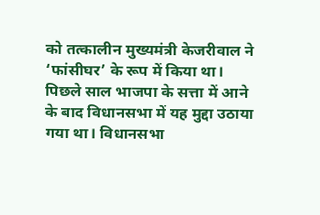को तत्कालीन मुख्यमंत्री केजरीवाल ने ‘फांसीघर’ के रूप में किया था। पिछले साल भाजपा के सत्ता में आने के बाद विधानसभा में यह मुद्दा उठाया गया था। विधानसभा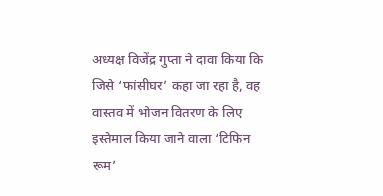अध्यक्ष विजेंद्र गुप्ता ने दावा किया कि जिसे ‘फांसीघर’ कहा जा रहा है, वह वास्तव में भोजन वितरण के लिए इस्तेमाल किया जाने वाला ‘टिफिन रूम’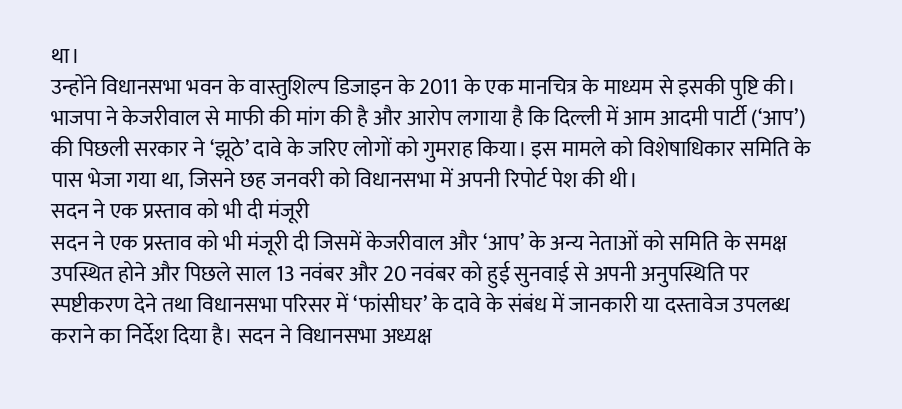था।
उन्होंने विधानसभा भवन के वास्तुशिल्प डिजाइन के 2011 के एक मानचित्र के माध्यम से इसकी पुष्टि की। भाजपा ने केजरीवाल से माफी की मांग की है और आरोप लगाया है कि दिल्ली में आम आदमी पार्टी (‘आप’) की पिछली सरकार ने ‘झूठे’ दावे के जरिए लोगों को गुमराह किया। इस मामले को विशेषाधिकार समिति के पास भेजा गया था, जिसने छह जनवरी को विधानसभा में अपनी रिपोर्ट पेश की थी।
सदन ने एक प्रस्ताव को भी दी मंजूरी
सदन ने एक प्रस्ताव को भी मंजूरी दी जिसमें केजरीवाल और ‘आप’ के अन्य नेताओं को समिति के समक्ष उपस्थित होने और पिछले साल 13 नवंबर और 20 नवंबर को हुई सुनवाई से अपनी अनुपस्थिति पर स्पष्टीकरण देने तथा विधानसभा परिसर में ‘फांसीघर’ के दावे के संबंध में जानकारी या दस्तावेज उपलब्ध कराने का निर्देश दिया है। सदन ने विधानसभा अध्यक्ष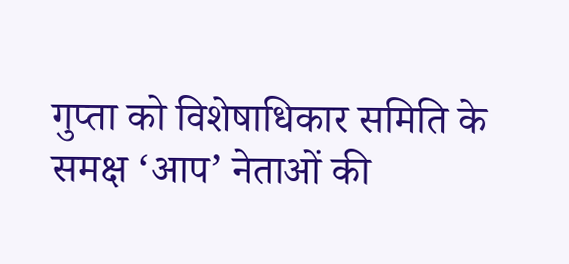गुप्ता को विशेषाधिकार समिति के समक्ष ‘आप’ नेताओं की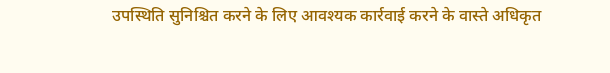उपस्थिति सुनिश्चित करने के लिए आवश्यक कार्रवाई करने के वास्ते अधिकृत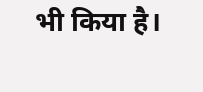भी किया है।